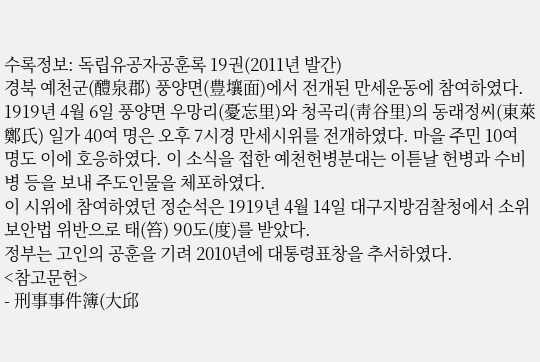수록정보: 독립유공자공훈록 19권(2011년 발간)
경북 예천군(醴泉郡) 풍양면(豊壤面)에서 전개된 만세운동에 참여하였다.
1919년 4월 6일 풍양면 우망리(憂忘里)와 청곡리(靑谷里)의 동래정씨(東萊鄭氏) 일가 40여 명은 오후 7시경 만세시위를 전개하였다. 마을 주민 10여 명도 이에 호응하였다. 이 소식을 접한 예천헌병분대는 이튿날 헌병과 수비병 등을 보내 주도인물을 체포하였다.
이 시위에 참여하였던 정순석은 1919년 4월 14일 대구지방검찰청에서 소위 보안법 위반으로 태(笞) 90도(度)를 받았다.
정부는 고인의 공훈을 기려 2010년에 대통령표창을 추서하였다.
<참고문헌>
- 刑事事件簿(大邱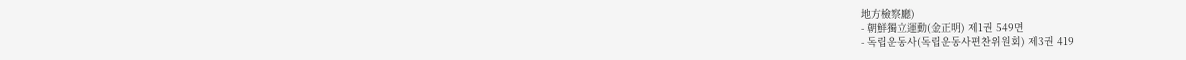地方檢察廳)
- 朝鮮獨立運動(金正明) 제1권 549면
- 독립운동사(독립운동사편찬위원회) 제3권 419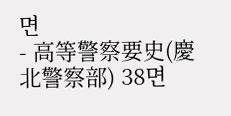면
- 高等警察要史(慶北警察部) 38면